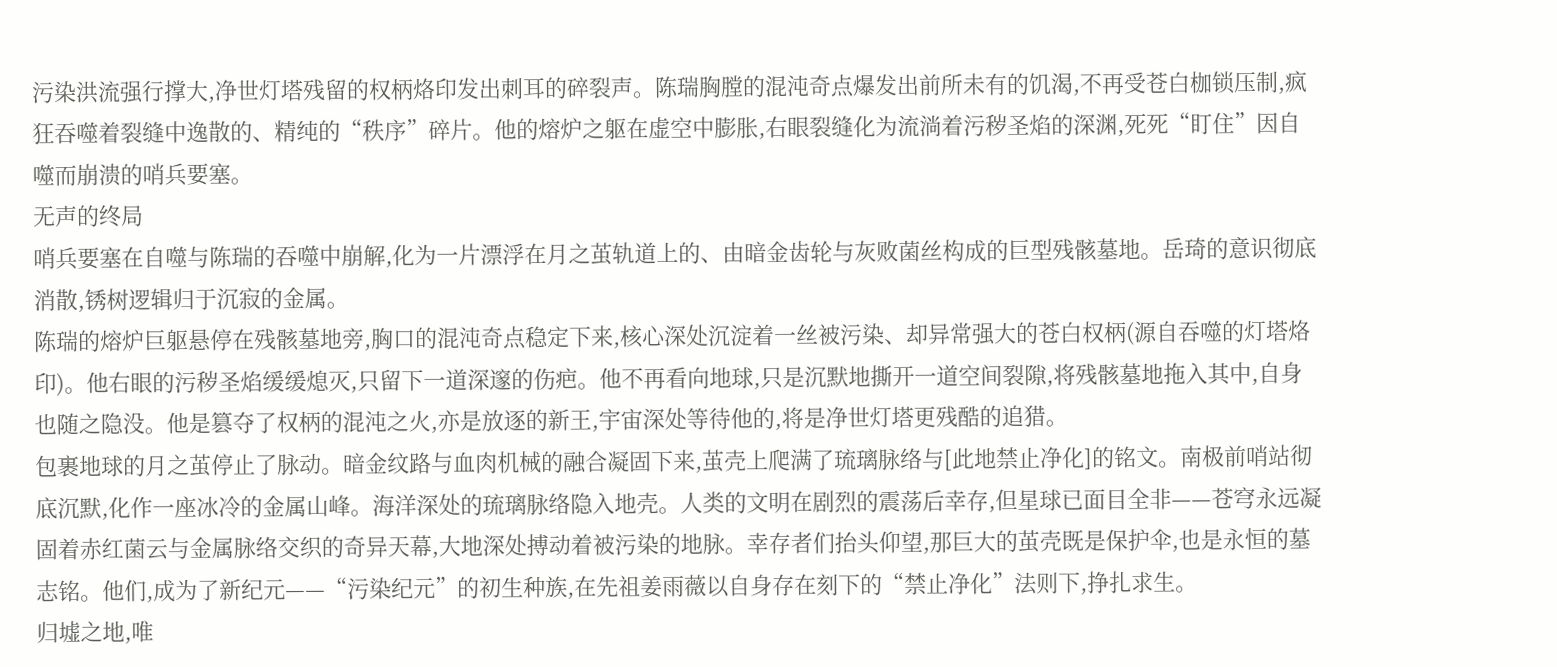污染洪流强行撑大,净世灯塔残留的权柄烙印发出刺耳的碎裂声。陈瑞胸膛的混沌奇点爆发出前所未有的饥渴,不再受苍白枷锁压制,疯狂吞噬着裂缝中逸散的、精纯的“秩序”碎片。他的熔炉之躯在虚空中膨胀,右眼裂缝化为流淌着污秽圣焰的深渊,死死“盯住”因自噬而崩溃的哨兵要塞。
无声的终局
哨兵要塞在自噬与陈瑞的吞噬中崩解,化为一片漂浮在月之茧轨道上的、由暗金齿轮与灰败菌丝构成的巨型残骸墓地。岳琦的意识彻底消散,锈树逻辑归于沉寂的金属。
陈瑞的熔炉巨躯悬停在残骸墓地旁,胸口的混沌奇点稳定下来,核心深处沉淀着一丝被污染、却异常强大的苍白权柄(源自吞噬的灯塔烙印)。他右眼的污秽圣焰缓缓熄灭,只留下一道深邃的伤疤。他不再看向地球,只是沉默地撕开一道空间裂隙,将残骸墓地拖入其中,自身也随之隐没。他是篡夺了权柄的混沌之火,亦是放逐的新王,宇宙深处等待他的,将是净世灯塔更残酷的追猎。
包裹地球的月之茧停止了脉动。暗金纹路与血肉机械的融合凝固下来,茧壳上爬满了琉璃脉络与[此地禁止净化]的铭文。南极前哨站彻底沉默,化作一座冰冷的金属山峰。海洋深处的琉璃脉络隐入地壳。人类的文明在剧烈的震荡后幸存,但星球已面目全非——苍穹永远凝固着赤红菌云与金属脉络交织的奇异天幕,大地深处搏动着被污染的地脉。幸存者们抬头仰望,那巨大的茧壳既是保护伞,也是永恒的墓志铭。他们,成为了新纪元——“污染纪元”的初生种族,在先祖姜雨薇以自身存在刻下的“禁止净化”法则下,挣扎求生。
归墟之地,唯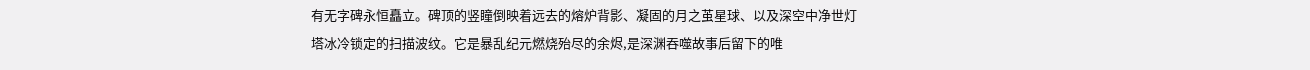有无字碑永恒矗立。碑顶的竖瞳倒映着远去的熔炉背影、凝固的月之茧星球、以及深空中净世灯塔冰冷锁定的扫描波纹。它是暴乱纪元燃烧殆尽的余烬,是深渊吞噬故事后留下的唯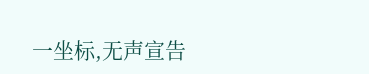一坐标,无声宣告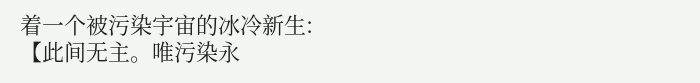着一个被污染宇宙的冰冷新生:
【此间无主。唯污染永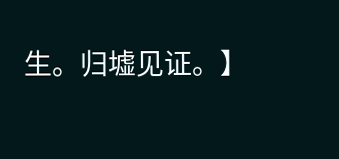生。归墟见证。】